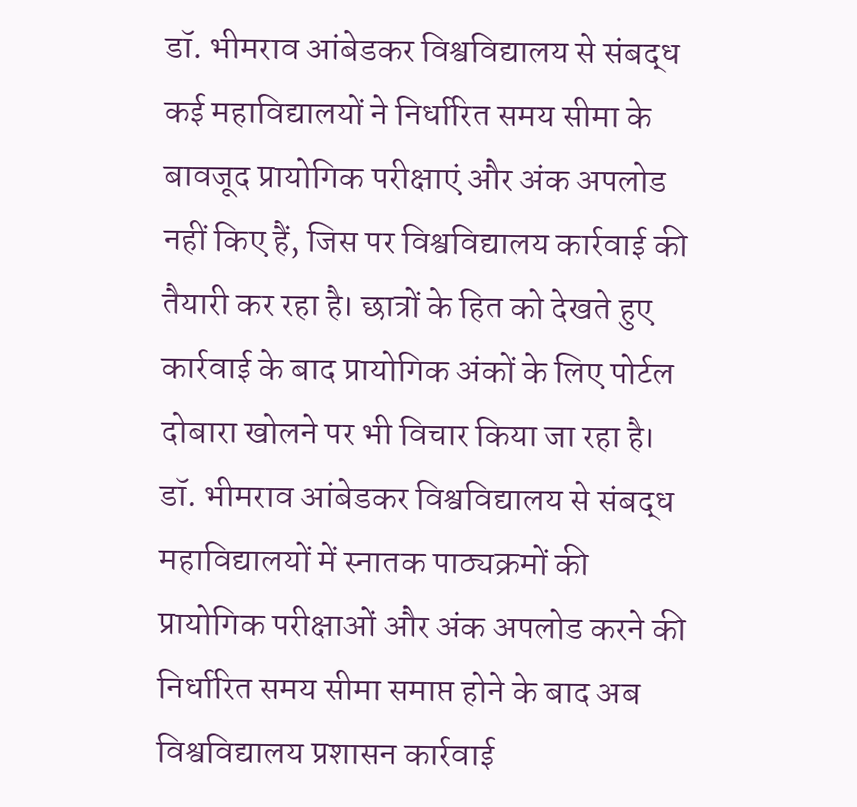डॉ. भीमराव आंबेडकर विश्वविद्यालय से संबद्ध कई महाविद्यालयों ने निर्धारित समय सीमा के बावजूद प्रायोगिक परीक्षाएं और अंक अपलोड नहीं किए हैं, जिस पर विश्वविद्यालय कार्रवाई की तैयारी कर रहा है। छात्रों के हित को देखते हुए कार्रवाई के बाद प्रायोगिक अंकों के लिए पोर्टल दोबारा खोलने पर भी विचार किया जा रहा है।
डॉ. भीमराव आंबेडकर विश्वविद्यालय से संबद्ध महाविद्यालयों में स्नातक पाठ्यक्रमों की प्रायोगिक परीक्षाओं और अंक अपलोड करने की निर्धारित समय सीमा समाप्त होने के बाद अब विश्वविद्यालय प्रशासन कार्रवाई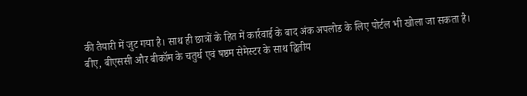की तैयारी में जुट गया है। साथ ही छात्रों के हित में कार्रवाई के बाद अंक अपलोड के लिए पोर्टल भी खोला जा सकता है।
बीए, बीएससी और बीकॉम के चतुर्थ एवं षष्ठम सेमेस्टर के साथ द्वितीय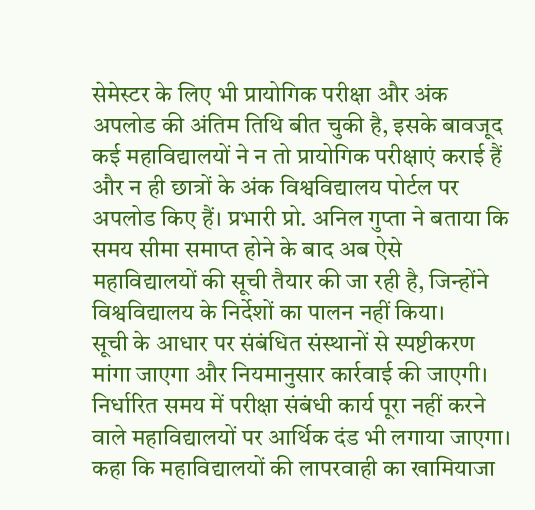सेमेस्टर के लिए भी प्रायोगिक परीक्षा और अंक अपलोड की अंतिम तिथि बीत चुकी है, इसके बावजूद कई महाविद्यालयों ने न तो प्रायोगिक परीक्षाएं कराई हैं और न ही छात्रों के अंक विश्वविद्यालय पोर्टल पर अपलोड किए हैं। प्रभारी प्रो. अनिल गुप्ता ने बताया कि समय सीमा समाप्त होने के बाद अब ऐसे महाविद्यालयों की सूची तैयार की जा रही है, जिन्होंने विश्वविद्यालय के निर्देशों का पालन नहीं किया।
सूची के आधार पर संबंधित संस्थानों से स्पष्टीकरण मांगा जाएगा और नियमानुसार कार्रवाई की जाएगी। निर्धारित समय में परीक्षा संबंधी कार्य पूरा नहीं करने वाले महाविद्यालयों पर आर्थिक दंड भी लगाया जाएगा। कहा कि महाविद्यालयों की लापरवाही का खामियाजा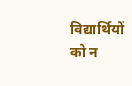विद्यार्थियों को न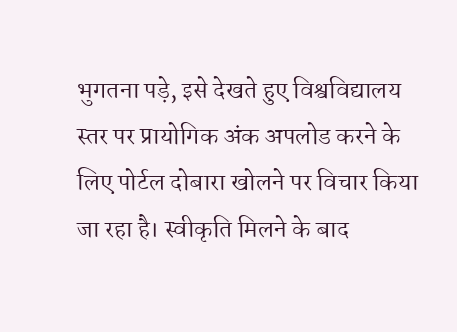भुगतना पड़े, इसे देखते हुए विश्वविद्यालय स्तर पर प्रायोगिक अंक अपलोड करने के लिए पोर्टल दोबारा खोलने पर विचार किया जा रहा है। स्वीकृति मिलने के बाद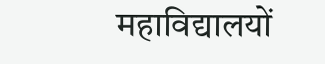महाविद्यालयों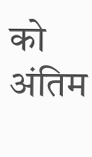को अंतिम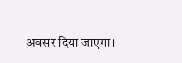अवसर दिया जाएगा।